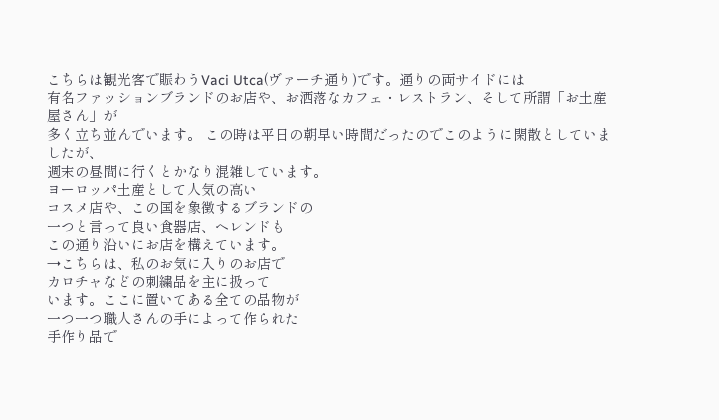こちらは観光客で賑わうVaci Utca(ヴァーチ通り)です。通りの両サイドには
有名ファッションブランドのお店や、お洒落なカフェ・レストラン、そして所謂「お土産屋さん」が
多く立ち並んでいます。 この時は平日の朝早い時間だったのでこのように閑散としていましたが、
週末の昼間に行くとかなり混雑しています。
ヨーロッパ土産として人気の高い
コスメ店や、この国を象徴するブランドの
一つと言って良い食器店、ヘレンドも
この通り沿いにお店を構えています。
→こちらは、私のお気に入りのお店で
カロチャなどの刺繍品を主に扱って
います。ここに置いてある全ての品物が
一つ一つ職人さんの手によって作られた
手作り品で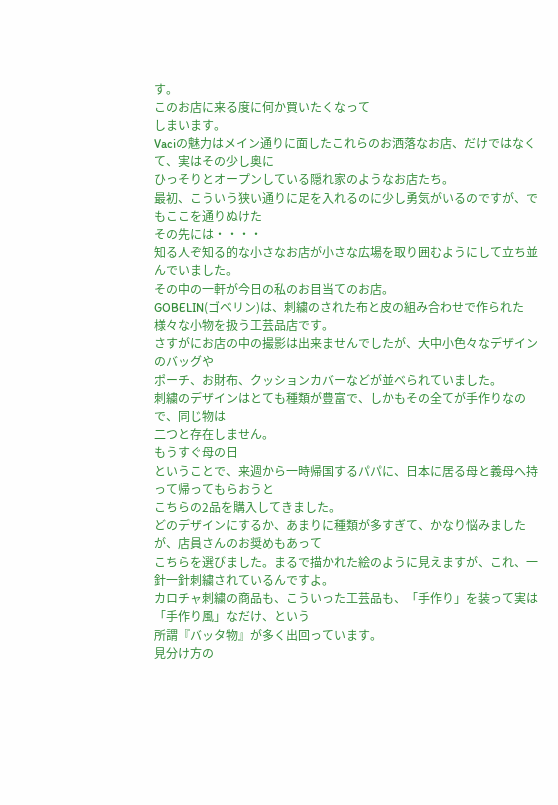す。
このお店に来る度に何か買いたくなって
しまいます。
Vaciの魅力はメイン通りに面したこれらのお洒落なお店、だけではなくて、実はその少し奥に
ひっそりとオープンしている隠れ家のようなお店たち。
最初、こういう狭い通りに足を入れるのに少し勇気がいるのですが、でもここを通りぬけた
その先には・・・・
知る人ぞ知る的な小さなお店が小さな広場を取り囲むようにして立ち並んでいました。
その中の一軒が今日の私のお目当てのお店。
GOBELIN(ゴベリン)は、刺繍のされた布と皮の組み合わせで作られた
様々な小物を扱う工芸品店です。
さすがにお店の中の撮影は出来ませんでしたが、大中小色々なデザインのバッグや
ポーチ、お財布、クッションカバーなどが並べられていました。
刺繍のデザインはとても種類が豊富で、しかもその全てが手作りなので、同じ物は
二つと存在しません。
もうすぐ母の日
ということで、来週から一時帰国するパパに、日本に居る母と義母へ持って帰ってもらおうと
こちらの2品を購入してきました。
どのデザインにするか、あまりに種類が多すぎて、かなり悩みましたが、店員さんのお奨めもあって
こちらを選びました。まるで描かれた絵のように見えますが、これ、一針一針刺繍されているんですよ。
カロチャ刺繍の商品も、こういった工芸品も、「手作り」を装って実は「手作り風」なだけ、という
所謂『バッタ物』が多く出回っています。
見分け方の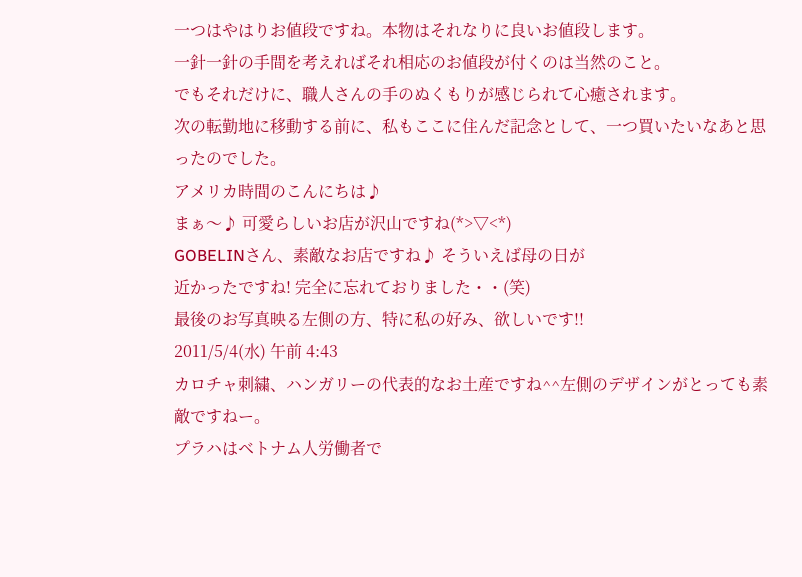一つはやはりお値段ですね。本物はそれなりに良いお値段します。
一針一針の手間を考えればそれ相応のお値段が付くのは当然のこと。
でもそれだけに、職人さんの手のぬくもりが感じられて心癒されます。
次の転勤地に移動する前に、私もここに住んだ記念として、一つ買いたいなあと思ったのでした。
アメリカ時間のこんにちは♪
まぁ〜♪ 可愛らしいお店が沢山ですね(*>▽<*)
GOBELINさん、素敵なお店ですね♪ そういえば母の日が
近かったですね! 完全に忘れておりました・・(笑)
最後のお写真映る左側の方、特に私の好み、欲しいです!!
2011/5/4(水) 午前 4:43
カロチャ刺繍、ハンガリーの代表的なお土産ですね^^左側のデザインがとっても素敵ですねー。
プラハはベトナム人労働者で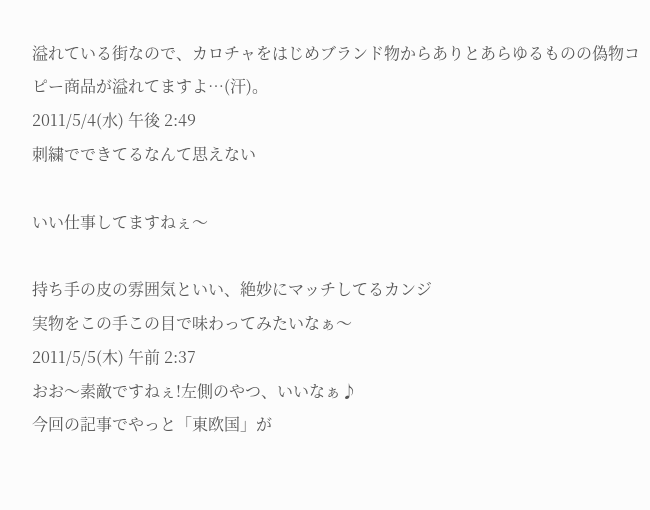溢れている街なので、カロチャをはじめブランド物からありとあらゆるものの偽物コピー商品が溢れてますよ…(汗)。
2011/5/4(水) 午後 2:49
刺繍でできてるなんて思えない

いい仕事してますねぇ〜

持ち手の皮の雰囲気といい、絶妙にマッチしてるカンジ
実物をこの手この目で味わってみたいなぁ〜
2011/5/5(木) 午前 2:37
おお〜素敵ですねぇ!左側のやつ、いいなぁ♪
今回の記事でやっと「東欧国」が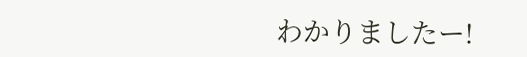わかりましたー!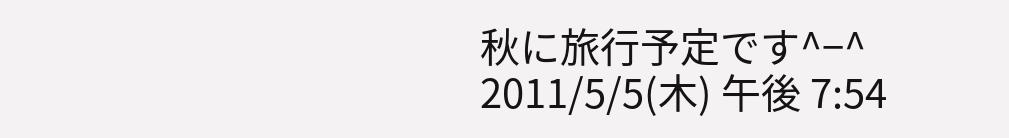秋に旅行予定です^−^
2011/5/5(木) 午後 7:54